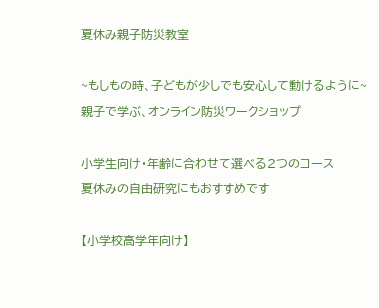夏休み親子防災教室

~もしもの時、子どもが少しでも安心して動けるように~
親子で学ぶ、オンライン防災ワークショップ

小学生向け・年齢に合わせて選べる2つのコース
夏休みの自由研究にもおすすめです

【小学校高学年向け】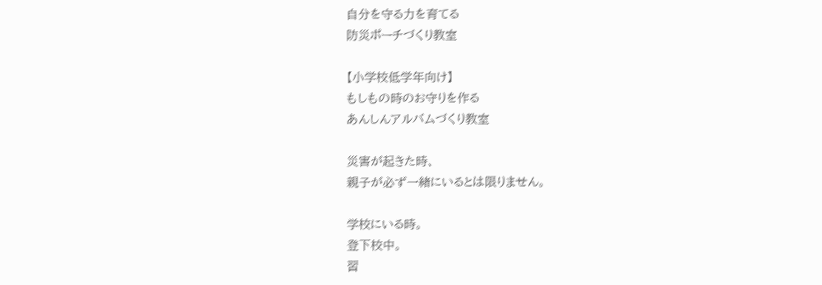自分を守る力を育てる
防災ポーチづくり教室

【小学校低学年向け】
もしもの時のお守りを作る
あんしんアルバムづくり教室

災害が起きた時、
親子が必ず一緒にいるとは限りません。

学校にいる時。
登下校中。
習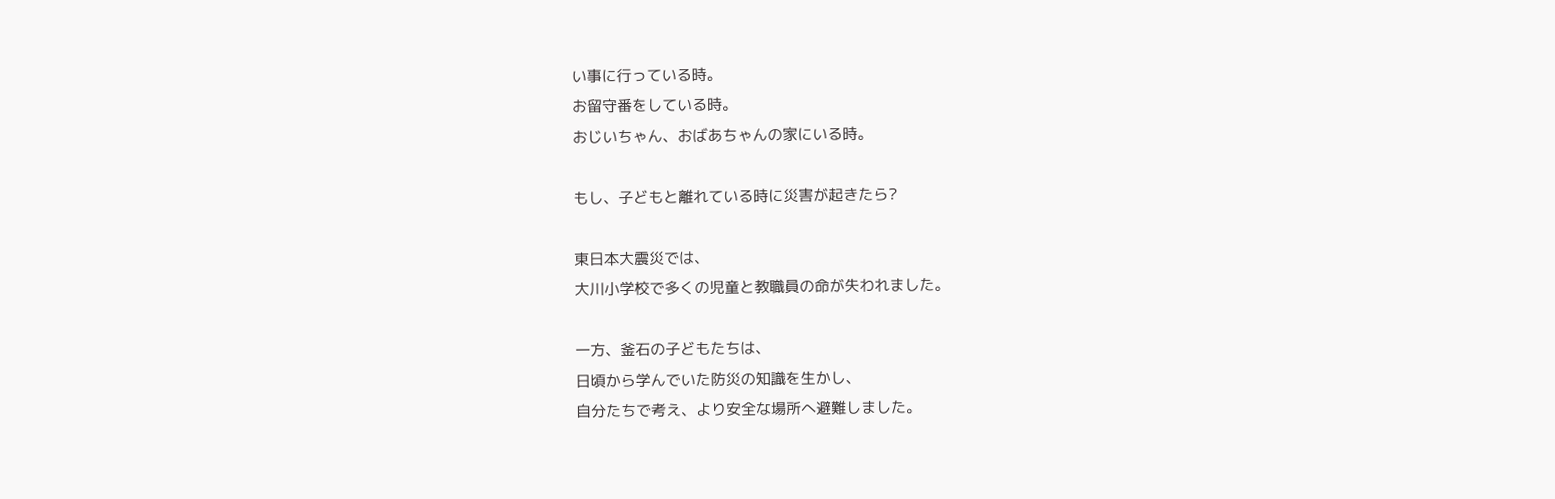い事に行っている時。
お留守番をしている時。
おじいちゃん、おばあちゃんの家にいる時。

もし、子どもと離れている時に災害が起きたら?

東日本大震災では、
大川小学校で多くの児童と教職員の命が失われました。

一方、釜石の子どもたちは、
日頃から学んでいた防災の知識を生かし、
自分たちで考え、より安全な場所へ避難しました。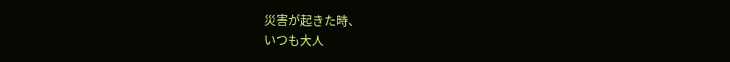災害が起きた時、
いつも大人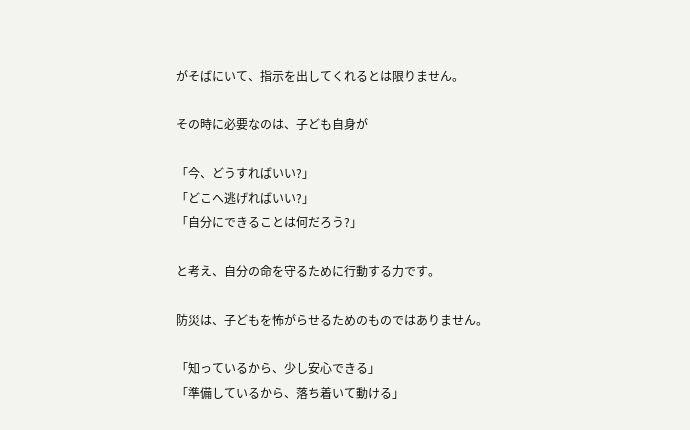がそばにいて、指示を出してくれるとは限りません。

その時に必要なのは、子ども自身が

「今、どうすればいい?」
「どこへ逃げればいい?」
「自分にできることは何だろう?」

と考え、自分の命を守るために行動する力です。

防災は、子どもを怖がらせるためのものではありません。

「知っているから、少し安心できる」
「準備しているから、落ち着いて動ける」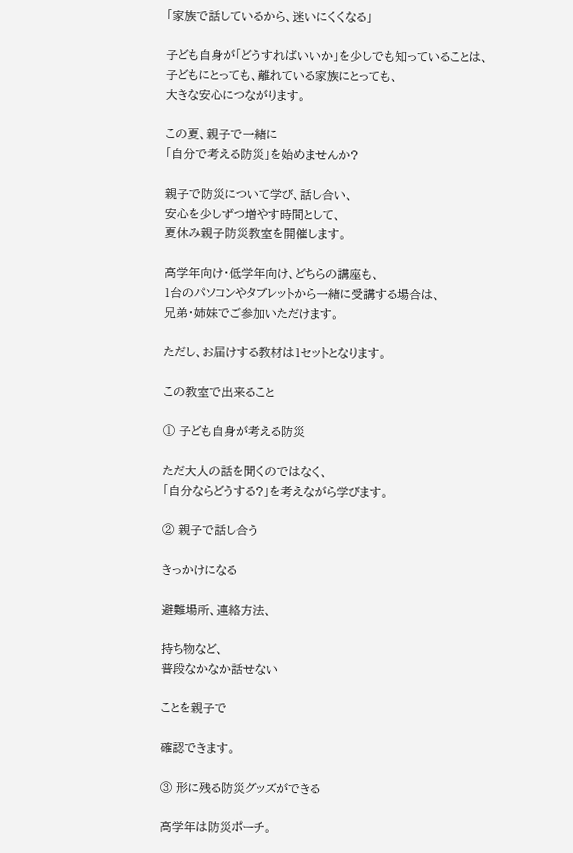「家族で話しているから、迷いにくくなる」

子ども自身が「どうすればいいか」を少しでも知っていることは、
子どもにとっても、離れている家族にとっても、
大きな安心につながります。

この夏、親子で一緒に
「自分で考える防災」を始めませんか?

親子で防災について学び、話し合い、
安心を少しずつ増やす時間として、
夏休み親子防災教室を開催します。

高学年向け・低学年向け、どちらの講座も、
1台のパソコンやタブレットから一緒に受講する場合は、
兄弟・姉妹でご参加いただけます。

ただし、お届けする教材は1セットとなります。

この教室で出来ること

① 子ども自身が考える防災

ただ大人の話を聞くのではなく、
「自分ならどうする?」を考えながら学びます。

② 親子で話し合う

きっかけになる

避難場所、連絡方法、

持ち物など、
普段なかなか話せない

ことを親子で

確認できます。

③ 形に残る防災グッズができる

高学年は防災ポーチ。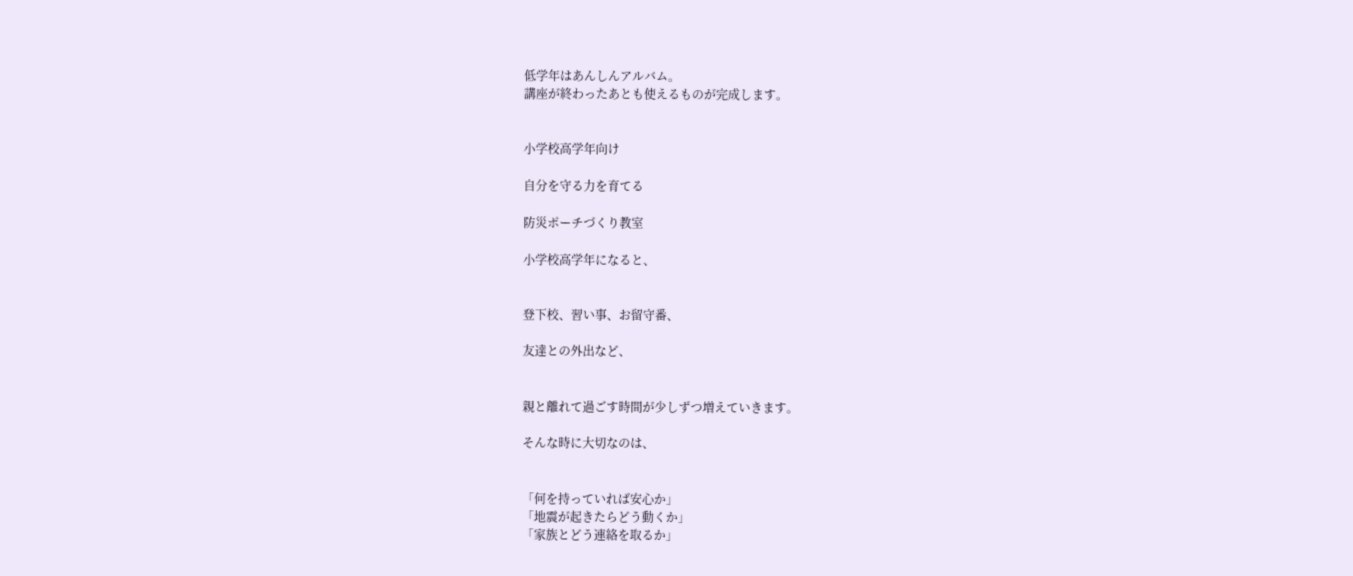低学年はあんしんアルバム。
講座が終わったあとも使えるものが完成します。


小学校高学年向け

自分を守る力を育てる

防災ポーチづくり教室

小学校高学年になると、


登下校、習い事、お留守番、

友達との外出など、


親と離れて過ごす時間が少しずつ増えていきます。

そんな時に大切なのは、


「何を持っていれば安心か」
「地震が起きたらどう動くか」
「家族とどう連絡を取るか」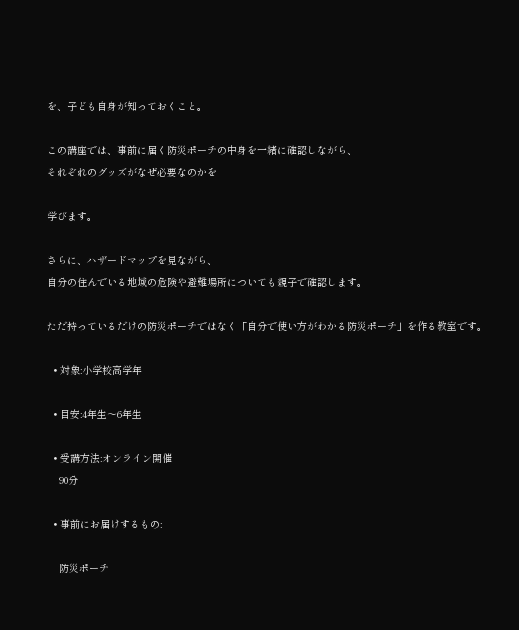を、子ども自身が知っておくこと。

この講座では、事前に届く防災ポーチの中身を一緒に確認しながら、
それぞれのグッズがなぜ必要なのかを

学びます。

さらに、ハザードマップを見ながら、
自分の住んでいる地域の危険や避難場所についても親子で確認します。

ただ持っているだけの防災ポーチではなく「自分で使い方がわかる防災ポーチ」を作る教室です。

  • 対象:小学校高学年

  • 目安:4年生〜6年生

  • 受講方法:オンライン開催
    90分

  • 事前にお届けするもの:

    防災ポーチ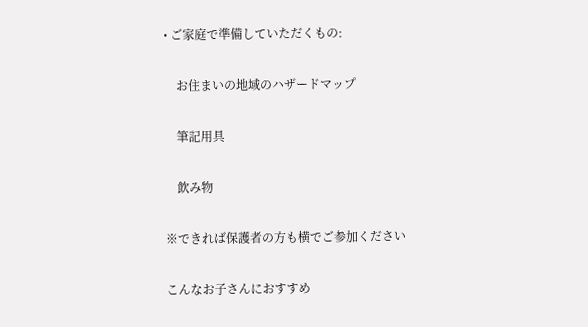• ご家庭で準備していただくもの:

    お住まいの地域のハザードマップ

    筆記用具

    飲み物

※できれば保護者の方も横でご参加ください

こんなお子さんにおすすめ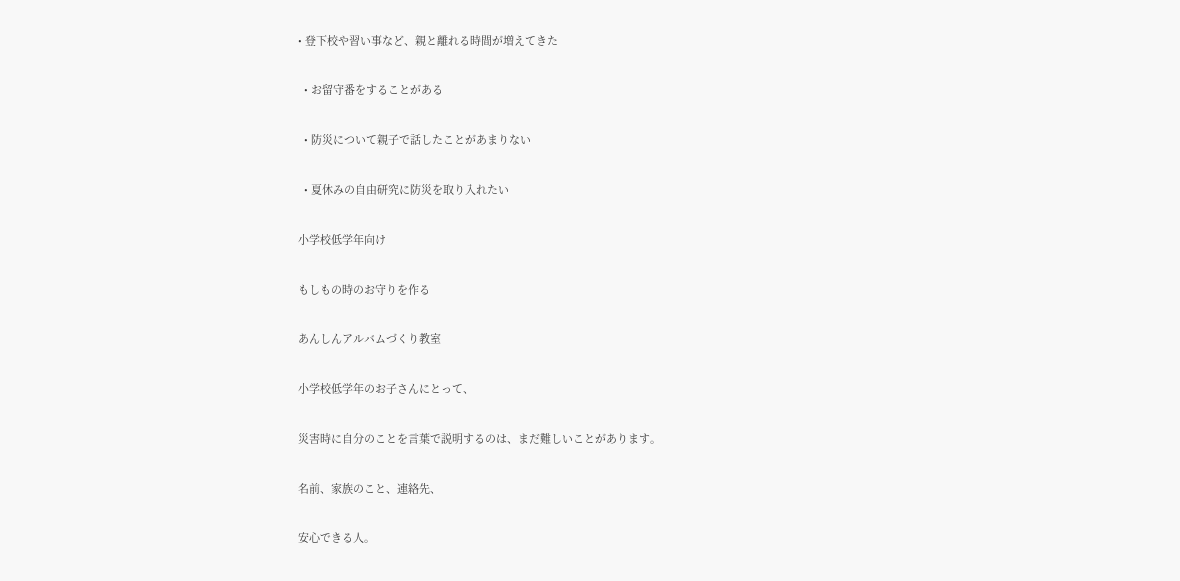• 登下校や習い事など、親と離れる時間が増えてきた

  • お留守番をすることがある

  • 防災について親子で話したことがあまりない

  • 夏休みの自由研究に防災を取り入れたい

小学校低学年向け

もしもの時のお守りを作る

あんしんアルバムづくり教室

小学校低学年のお子さんにとって、

災害時に自分のことを言葉で説明するのは、まだ難しいことがあります。

名前、家族のこと、連絡先、

安心できる人。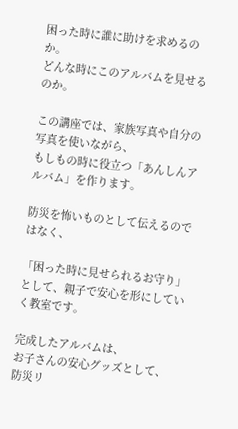困った時に誰に助けを求めるのか。
どんな時にこのアルバムを見せるのか。

この講座では、家族写真や自分の写真を使いながら、
もしもの時に役立つ「あんしんアルバム」を作ります。

防災を怖いものとして伝えるのではなく、

「困った時に見せられるお守り」として、親子で安心を形にしていく教室です。

完成したアルバムは、
お子さんの安心グッズとして、
防災リ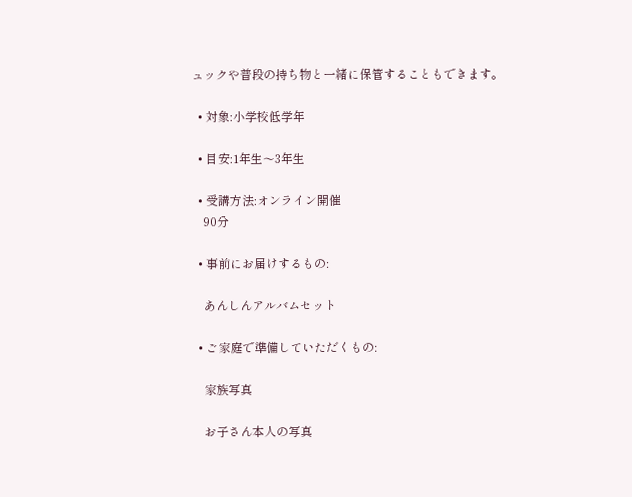ュックや普段の持ち物と一緒に保管することもできます。

  • 対象:小学校低学年

  • 目安:1年生〜3年生

  • 受講方法:オンライン開催
    90分

  • 事前にお届けするもの:

    あんしんアルバムセット

  • ご家庭で準備していただくもの:

    家族写真

    お子さん本人の写真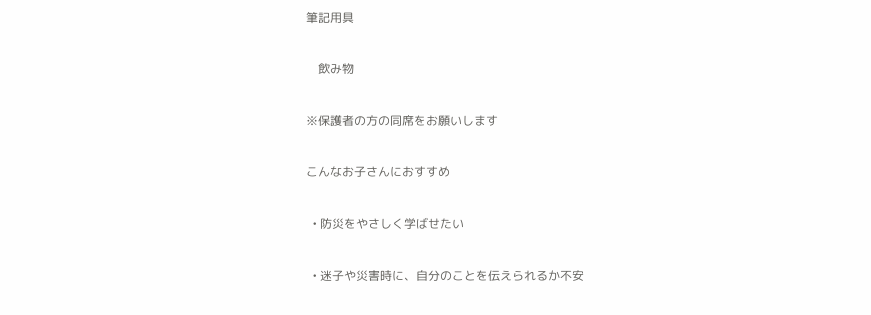筆記用具

    飲み物

※保護者の方の同席をお願いします

こんなお子さんにおすすめ

  • 防災をやさしく学ばせたい

  • 迷子や災害時に、自分のことを伝えられるか不安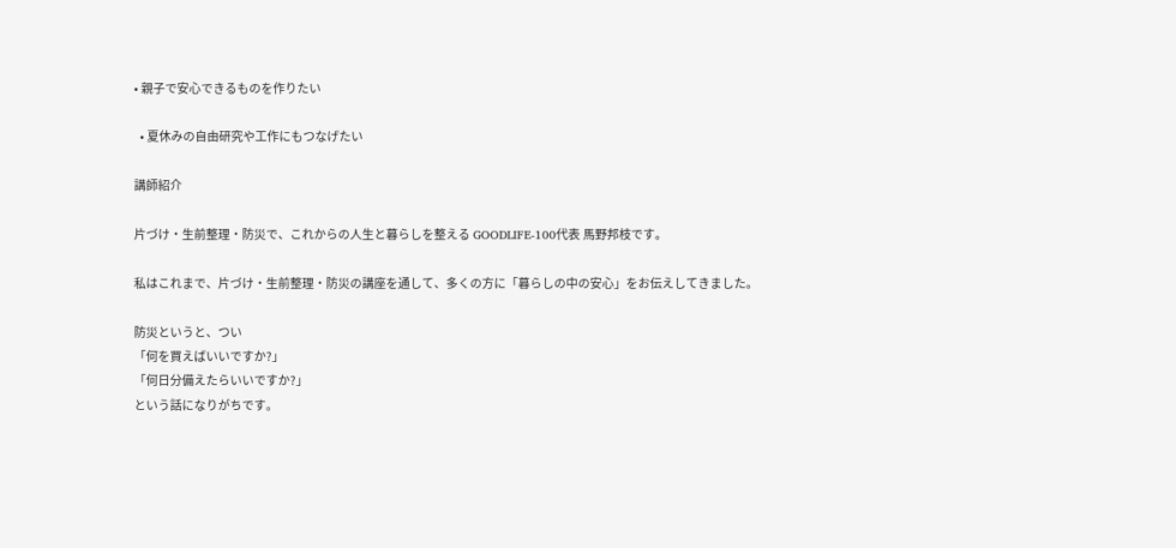• 親子で安心できるものを作りたい

  • 夏休みの自由研究や工作にもつなげたい

講師紹介

片づけ・生前整理・防災で、これからの人生と暮らしを整える GOODLIFE-100代表 馬野邦枝です。

私はこれまで、片づけ・生前整理・防災の講座を通して、多くの方に「暮らしの中の安心」をお伝えしてきました。

防災というと、つい
「何を買えばいいですか?」
「何日分備えたらいいですか?」
という話になりがちです。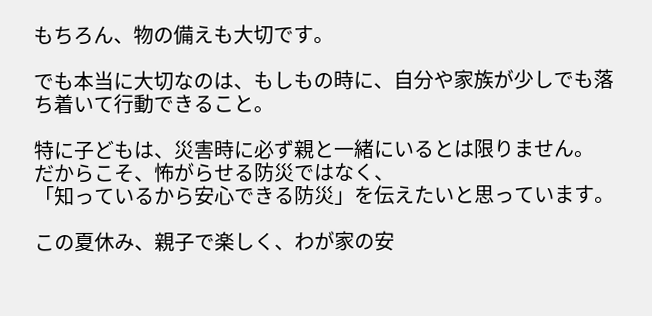もちろん、物の備えも大切です。

でも本当に大切なのは、もしもの時に、自分や家族が少しでも落ち着いて行動できること。

特に子どもは、災害時に必ず親と一緒にいるとは限りません。
だからこそ、怖がらせる防災ではなく、
「知っているから安心できる防災」を伝えたいと思っています。

この夏休み、親子で楽しく、わが家の安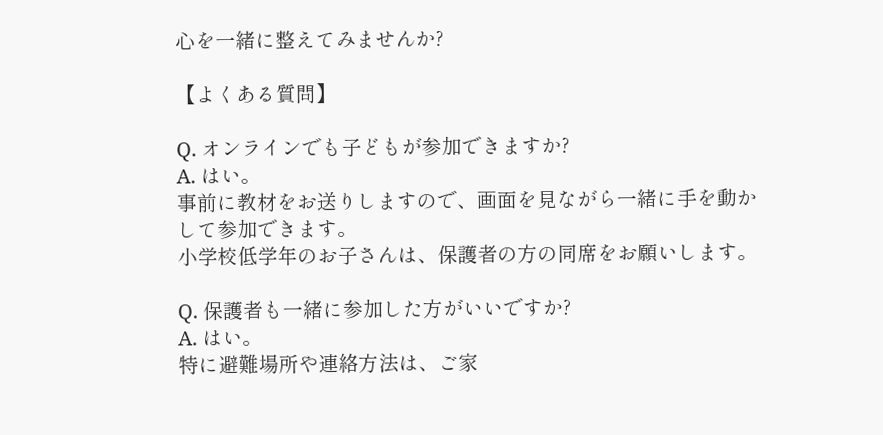心を一緒に整えてみませんか?

【よくある質問】

Q. オンラインでも子どもが参加できますか?
A. はい。
事前に教材をお送りしますので、画面を見ながら一緒に手を動かして参加できます。
小学校低学年のお子さんは、保護者の方の同席をお願いします。

Q. 保護者も一緒に参加した方がいいですか?
A. はい。
特に避難場所や連絡方法は、ご家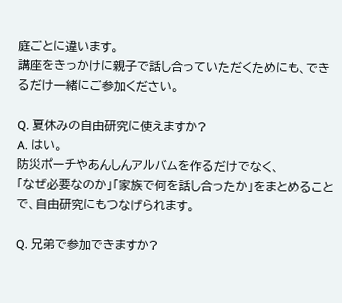庭ごとに違います。
講座をきっかけに親子で話し合っていただくためにも、できるだけ一緒にご参加ください。

Q. 夏休みの自由研究に使えますか?
A. はい。
防災ポーチやあんしんアルバムを作るだけでなく、
「なぜ必要なのか」「家族で何を話し合ったか」をまとめることで、自由研究にもつなげられます。

Q. 兄弟で参加できますか?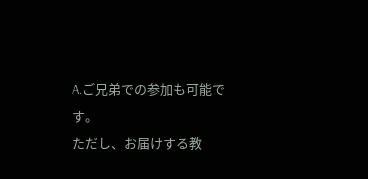A.ご兄弟での参加も可能です。
ただし、お届けする教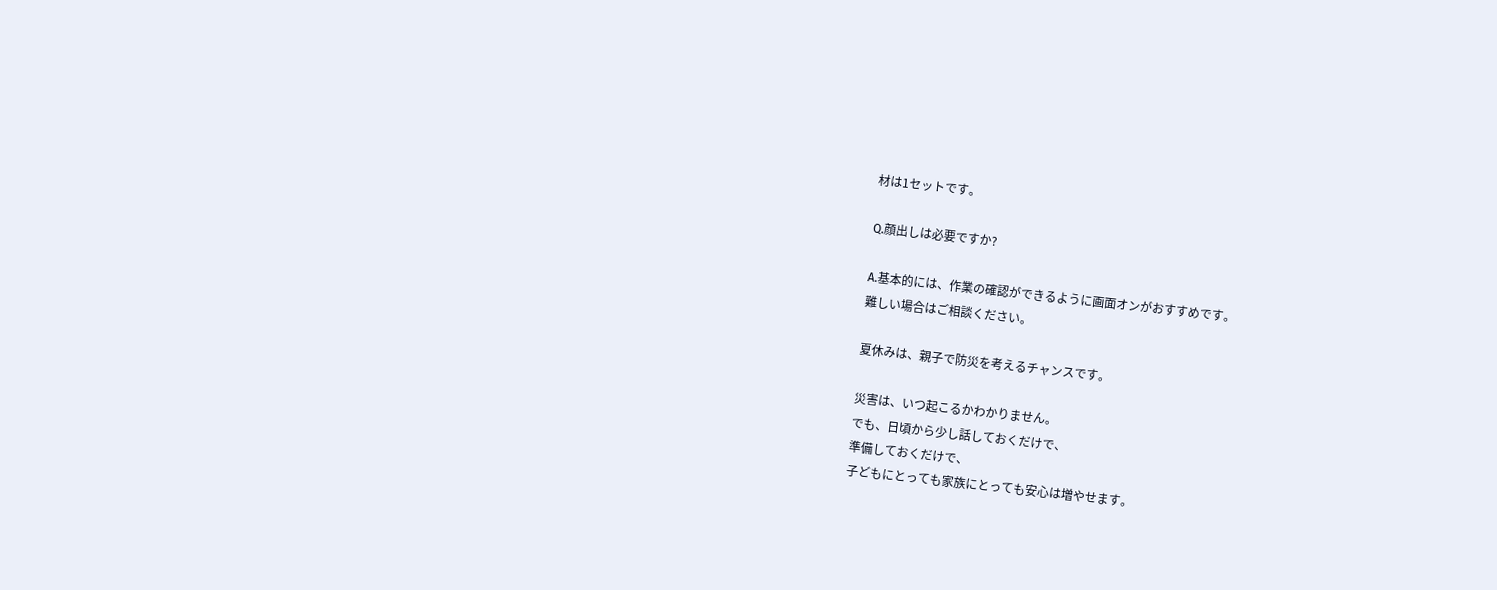材は1セットです。

Q.顔出しは必要ですか?

A.基本的には、作業の確認ができるように画面オンがおすすめです。
難しい場合はご相談ください。

夏休みは、親子で防災を考えるチャンスです。

災害は、いつ起こるかわかりません。
でも、日頃から少し話しておくだけで、
準備しておくだけで、
子どもにとっても家族にとっても安心は増やせます。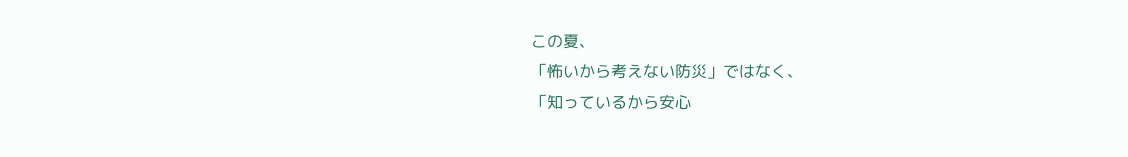この夏、
「怖いから考えない防災」ではなく、
「知っているから安心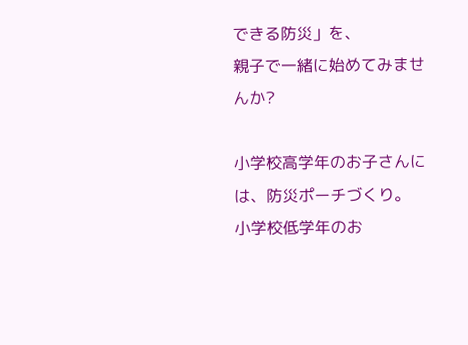できる防災」を、
親子で一緒に始めてみませんか?

小学校高学年のお子さんには、防災ポーチづくり。
小学校低学年のお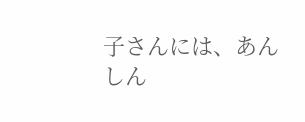子さんには、あんしん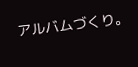アルバムづくり。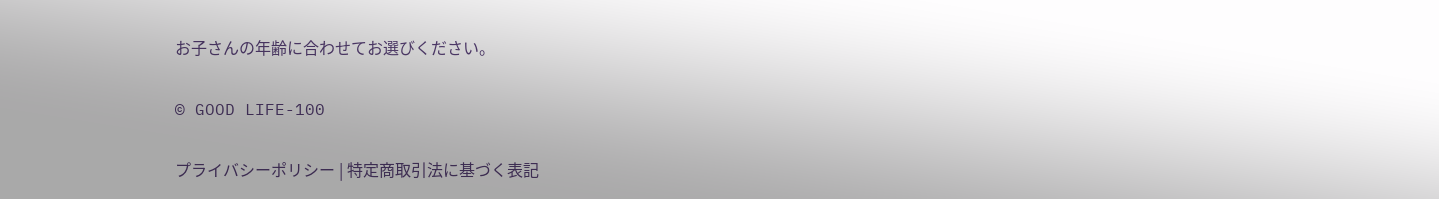お子さんの年齢に合わせてお選びください。

© GOOD LIFE-100

プライバシーポリシー | 特定商取引法に基づく表記